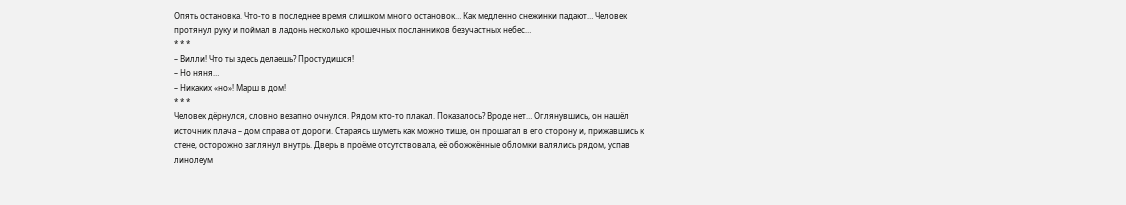Опять остановка. Что-то в последнее время слишком много остановок… Как медленно снежинки падают… Человек протянул руку и поймал в ладонь несколько крошечных посланников безучастных небес…
* * *
– Вилли! Что ты здесь делаешь? Простудишся!
– Но няня…
– Никаких «но»! Марш в дом!
* * *
Человек дёрнулся, словно везапно очнулся. Рядом кто-то плакал. Показалось? Вроде нет… Оглянувшись, он нашёл источник плача – дом справа от дороги. Стараясь шуметь как можно тише, он прошагал в его сторону и, прижавшись к стене, осторожно заглянул внутрь. Дверь в проёме отсутствовала, её обожжённые обломки валялись рядом, успав линолеум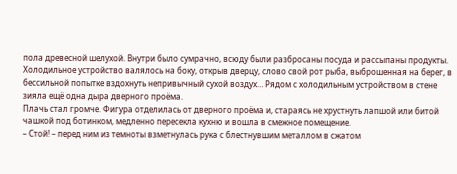пола древесной шелухой. Внутри было сумрачно, всюду были разбросаны посуда и рассыпаны продукты. Холодильное устройство валялось на боку, открыв дверцу, слово свой рот рыба, выброшенная на берег, в бессильной попытке вздохнуть непривычный сухой воздух… Рядом с холодильным устройством в стене зияла ещё одна дыра дверного проёма.
Плачь стал громче. Фигура отделилась от дверного проёма и, стараясь не хрустнуть лапшой или битой чашкой под ботинком, медленно пересекла кухню и вошла в смежное помещение.
– Стой! – перед ним из темноты взметнулась рука с блестнувшим металлом в сжатом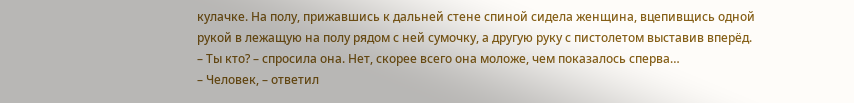кулачке. На полу, прижавшись к дальней стене спиной сидела женщина, вцепивщись одной рукой в лежащую на полу рядом с ней сумочку, а другую руку с пистолетом выставив вперёд.
– Ты кто? – спросила она. Нет, скорее всего она моложе, чем показалось сперва…
– Человек, – ответил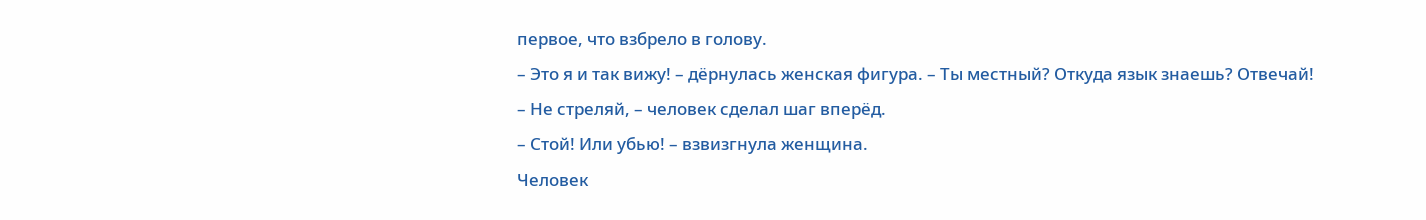первое, что взбрело в голову.
– Это я и так вижу! – дёрнулась женская фигура. – Ты местный? Откуда язык знаешь? Отвечай!
– Не стреляй, – человек сделал шаг вперёд.
– Стой! Или убью! – взвизгнула женщина.
Человек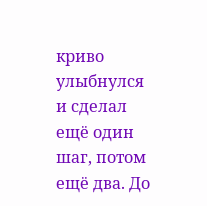криво улыбнулся и сделал ещё один шаг, потом ещё два. До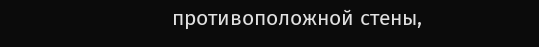противоположной стены,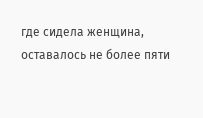где сидела женщина, оставалось не более пяти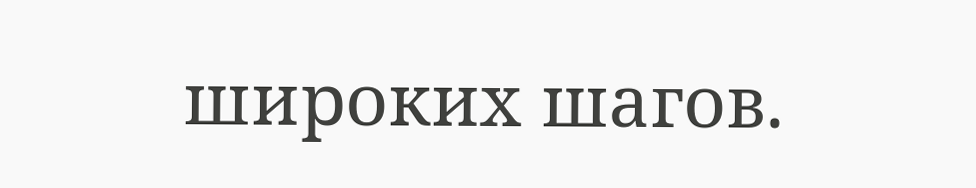широких шагов.